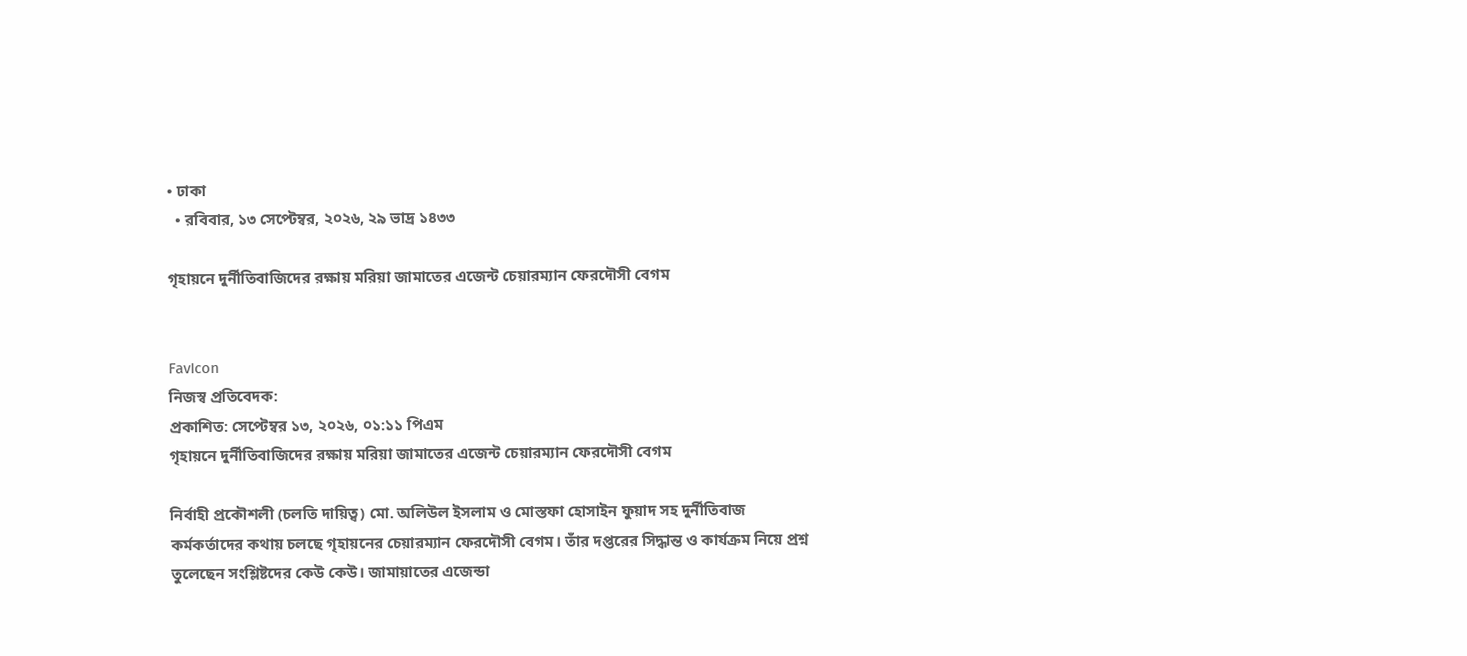• ঢাকা
  • রবিবার, ১৩ সেপ্টেম্বর, ২০২৬, ২৯ ভাদ্র ১৪৩৩

গৃহায়নে দুর্নীতিবাজিদের রক্ষায় মরিয়া জামাতের এজেন্ট চেয়ারম্যান ফেরদৌসী বেগম


FavIcon
নিজস্ব প্রতিবেদক:
প্রকাশিত: সেপ্টেম্বর ১৩, ২০২৬, ০১:১১ পিএম
গৃহায়নে দুর্নীতিবাজিদের রক্ষায় মরিয়া জামাতের এজেন্ট চেয়ারম্যান ফেরদৌসী বেগম

নির্বাহী প্রকৌশলী (চলতি দায়িত্ব) মো. অলিউল ইসলাম ও মোস্তফা হোসাইন ফুয়াদ সহ দুর্নীতিবাজ কর্মকর্তাদের কথায় চলছে গৃহায়নের চেয়ারম্যান ফেরদৌসী বেগম। তাঁর দপ্তরের সিদ্ধান্ত ও কার্যক্রম নিয়ে প্রশ্ন তুলেছেন সংশ্লিষ্টদের কেউ কেউ। জামায়াতের এজেন্ডা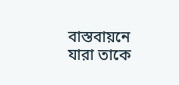বাস্তবায়নে যারা তাকে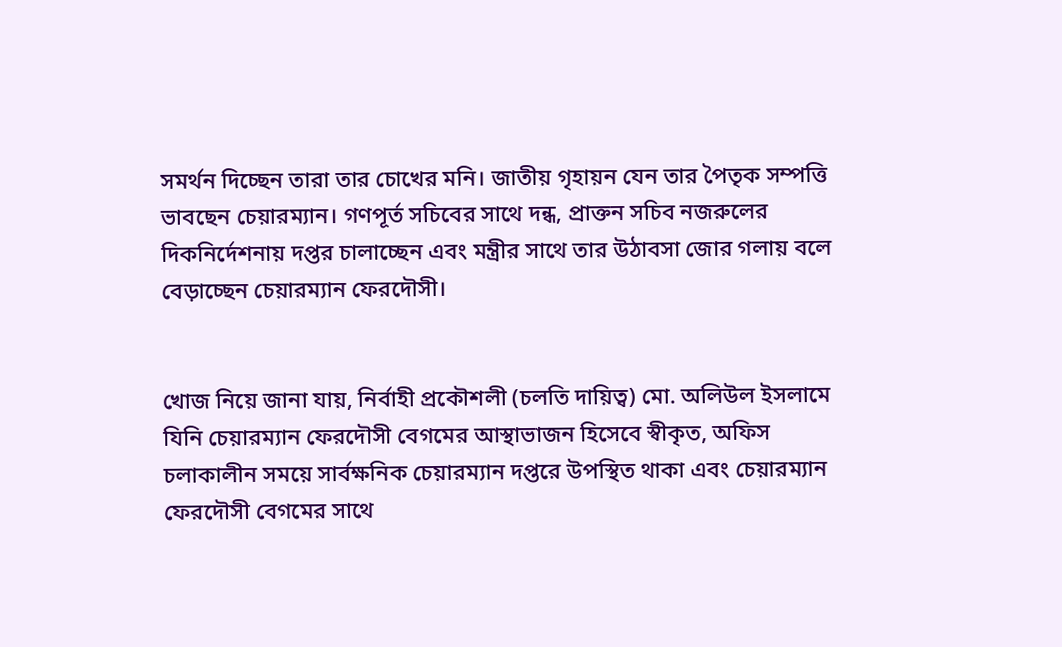সমর্থন দিচ্ছেন তারা তার চোখের মনি। জাতীয় গৃহায়ন যেন তার পৈতৃক সম্পত্তি ভাবছেন চেয়ারম্যান। গণপূর্ত সচিবের সাথে দন্ধ, প্রাক্তন সচিব নজরুলের দিকনির্দেশনায় দপ্তর চালাচ্ছেন এবং মন্ত্রীর সাথে তার উঠাবসা জোর গলায় বলে বেড়াচ্ছেন চেয়ারম্যান ফেরদৌসী।


খোজ নিয়ে জানা যায়, নির্বাহী প্রকৌশলী (চলতি দায়িত্ব) মো. অলিউল ইসলামে যিনি চেয়ারম্যান ফেরদৌসী বেগমের আস্থাভাজন হিসেবে স্বীকৃত, অফিস চলাকালীন সময়ে সার্বক্ষনিক চেয়ারম্যান দপ্তরে উপস্থিত থাকা এবং চেয়ারম্যান ফেরদৌসী বেগমের সাথে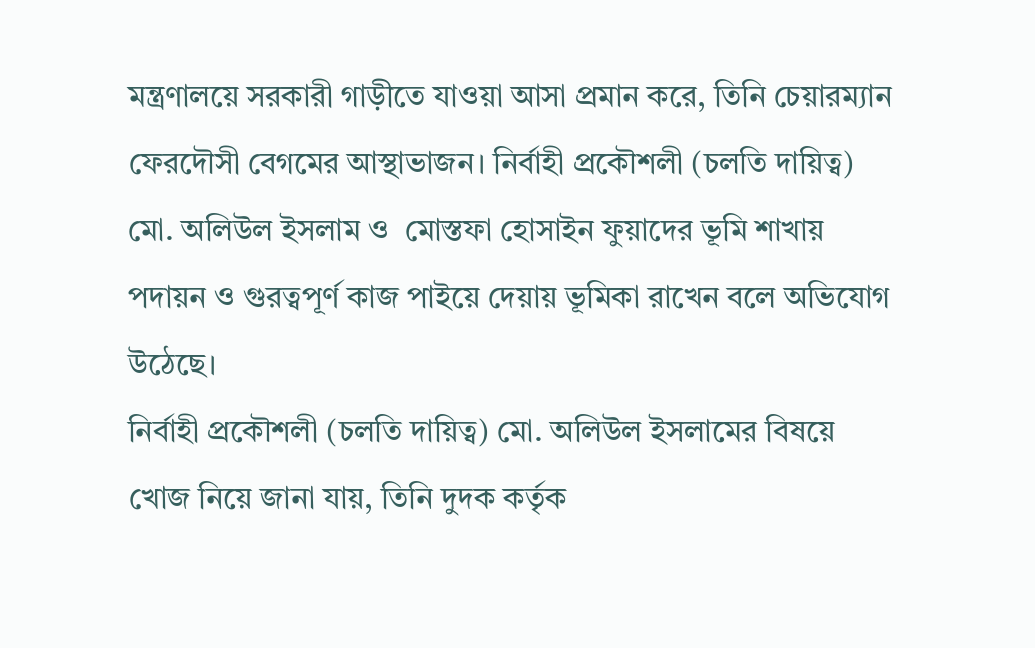মন্ত্রণালয়ে সরকারী গাড়ীতে যাওয়া আসা প্রমান করে, তিনি চেয়ারম্যান ফেরদৌসী বেগমের আস্থাভাজন। নির্বাহী প্রকৌশলী (চলতি দায়িত্ব) মো. অলিউল ইসলাম ও  মোস্তফা হোসাইন ফুয়াদের ভূমি শাখায় পদায়ন ও গুরত্বপূর্ণ কাজ পাইয়ে দেয়ায় ভূমিকা রাখেন বলে অভিযোগ উঠেছে।
নির্বাহী প্রকৌশলী (চলতি দায়িত্ব) মো. অলিউল ইসলামের বিষয়ে খোজ নিয়ে জানা যায়, তিনি দুদক কর্তৃক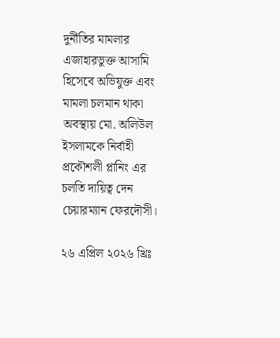দুর্নীতির মামলার এজাহারভুক্ত আসামি হিসেবে অভিযুক্ত এবং মামলা চলমান থাকা অবস্থায় মো. অলিউল ইসলামকে নির্বাহী প্রকৌশলী প্লানিং এর  চলতি দায়িত্ব দেন চেয়ারম্যান ফেরদৌসী।

২৬ এপ্রিল ২০২৬ খ্রিঃ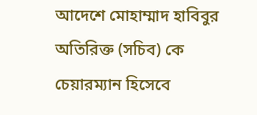আদেশে মোহাম্মাদ হাবিবুর অতিরিক্ত (সচিব) কে চেয়ারম্যান হিসেবে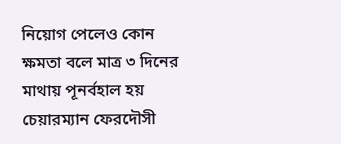নিয়োগ পেলেও কোন ক্ষমতা বলে মাত্র ৩ দিনের মাথায় পূনর্বহাল হয় চেয়ারম্যান ফেরদৌসী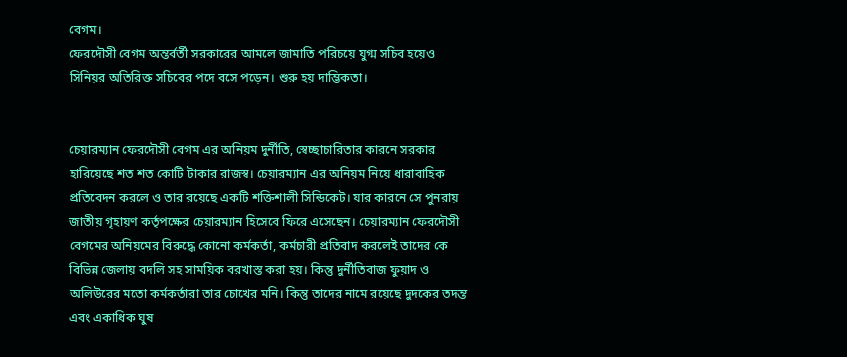বেগম।
ফেরদৌসী বেগম অন্তর্বর্তী সরকারের আমলে জামাতি পরিচয়ে যুগ্ম সচিব হয়েও সিনিয়র অতিরিক্ত সচিবের পদে বসে পড়েন। শুরু হয় দাম্ভিকতা।


চেয়ারম্যান ফেরদৌসী বেগম এর অনিয়ম দুর্নীতি, স্বেচ্ছাচারিতার কারনে সরকার হারিয়েছে শত শত কোটি টাকার রাজস্ব। চেয়ারম্যান এর অনিয়ম নিয়ে ধারাবাহিক প্রতিবেদন করলে ও তার রয়েছে একটি শক্তিশালী সিন্ডিকেট। যার কারনে সে পুনরায় জাতীয় গৃহায়ণ কর্তৃপক্ষের চেয়ারম্যান হিসেবে ফিরে এসেছেন। চেয়ারম্যান ফেরদৌসী বেগমের অনিয়মের বিরুদ্ধে কোনো কর্মকর্তা, কর্মচারী প্রতিবাদ করলেই তাদের কে বিভিন্ন জেলায় বদলি সহ সাময়িক বরখাস্ত করা হয়। কিন্তু দুর্নীতিবাজ ফুয়াদ ও অলিউরের মতো কর্মকর্তারা তার চোখের মনি। কিন্তু তাদের নামে রয়েছে দুদকের তদন্ত এবং একাধিক ঘুষ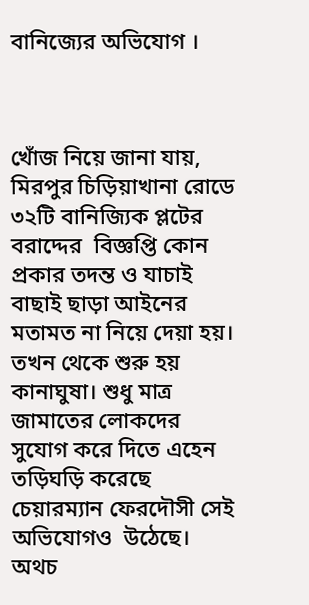বানিজ্যের অভিযোগ ।



খোঁজ নিয়ে জানা যায়, মিরপুর চিড়িয়াখানা রোডে ৩২টি বানিজ্যিক প্লটের বরাদ্দের  বিজ্ঞপ্তি কোন প্রকার তদন্ত ও যাচাই বাছাই ছাড়া আইনের মতামত না নিয়ে দেয়া হয়। তখন থেকে শুরু হয় কানাঘুষা। শুধু মাত্র জামাতের লোকদের সুযোগ করে দিতে এহেন তড়িঘড়ি করেছে চেয়ারম্যান ফেরদৌসী সেই অভিযোগও  উঠেছে।
অথচ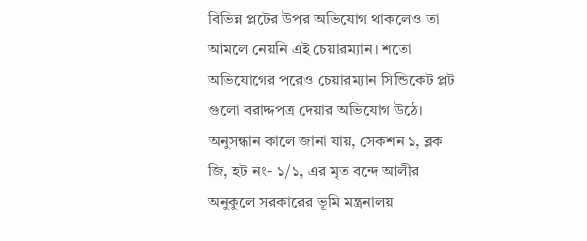বিভিন্ন প্লটের উপর অভিযোগ থাকলেও তা আমলে নেয়নি এই চেয়ারম্যান। শতো অভিযোগের পরেও চেয়ারম্যান সিন্ডিকেট প্লট গুলো বরাদ্দপত্র দেয়ার অভিযোগ উঠে।  অনুসন্ধান কালে জানা যায়, সেকশন ১, ব্লক জি, হট নং- ১/১, এর মৃত বন্দে আলীর অনুকুলে সরকারের ভূমি মন্ত্রনালয়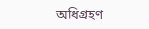অধিগ্রহণ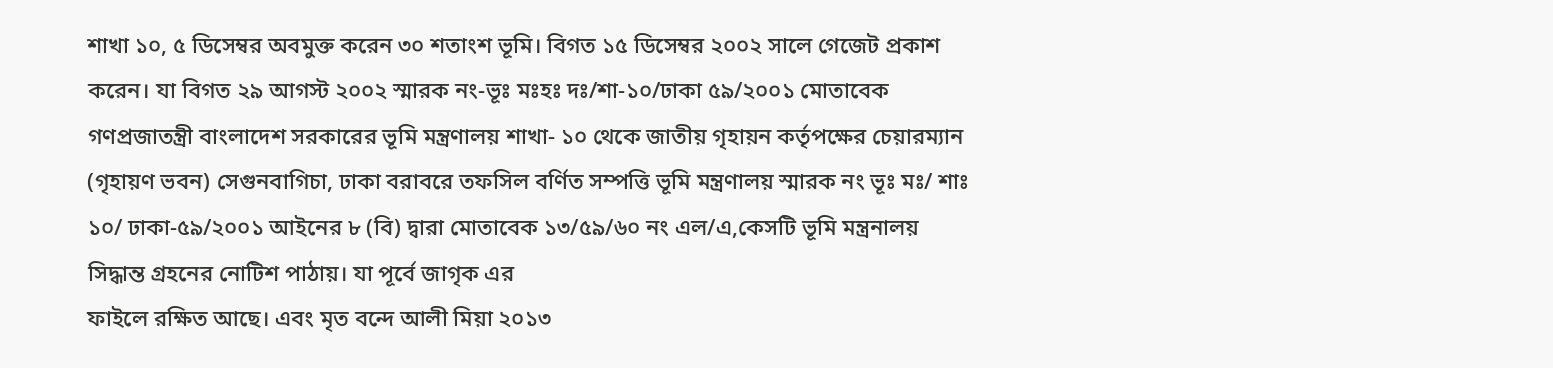শাখা ১০, ৫ ডিসেম্বর অবমুক্ত করেন ৩০ শতাংশ ভূমি। বিগত ১৫ ডিসেম্বর ২০০২ সালে গেজেট প্রকাশ করেন। যা বিগত ২৯ আগস্ট ২০০২ স্মারক নং-ভূঃ মঃহঃ দঃ/শা-১০/ঢাকা ৫৯/২০০১ মোতাবেক গণপ্রজাতন্ত্রী বাংলাদেশ সরকারের ভূমি মন্ত্রণালয় শাখা- ১০ থেকে জাতীয় গৃহায়ন কর্তৃপক্ষের চেয়ারম্যান (গৃহায়ণ ভবন) সেগুনবাগিচা, ঢাকা বরাবরে তফসিল বর্ণিত সম্পত্তি ভূমি মন্ত্রণালয় স্মারক নং ভূঃ মঃ/ শাঃ ১০/ ঢাকা-৫৯/২০০১ আইনের ৮ (বি) দ্বারা মোতাবেক ১৩/৫৯/৬০ নং এল/এ,কেসটি ভূমি মন্ত্রনালয় সিদ্ধান্ত গ্রহনের নোটিশ পাঠায়। যা পূর্বে জাগৃক এর
ফাইলে রক্ষিত আছে। এবং মৃত বন্দে আলী মিয়া ২০১৩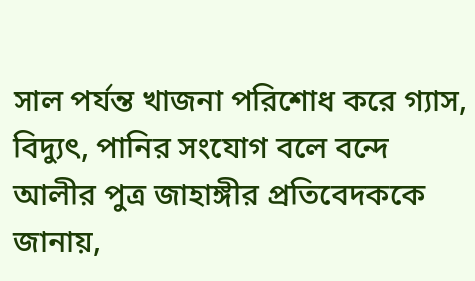সাল পর্যন্ত খাজনা পরিশোধ করে গ্যাস, বিদ্যুৎ, পানির সংযোগ বলে বন্দে আলীর পুত্র জাহাঙ্গীর প্রতিবেদককে জানায়,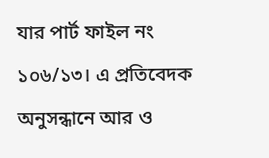যার পার্ট ফাইল নং ১০৬/১৩। এ প্রতিবেদক অনুসন্ধানে আর ও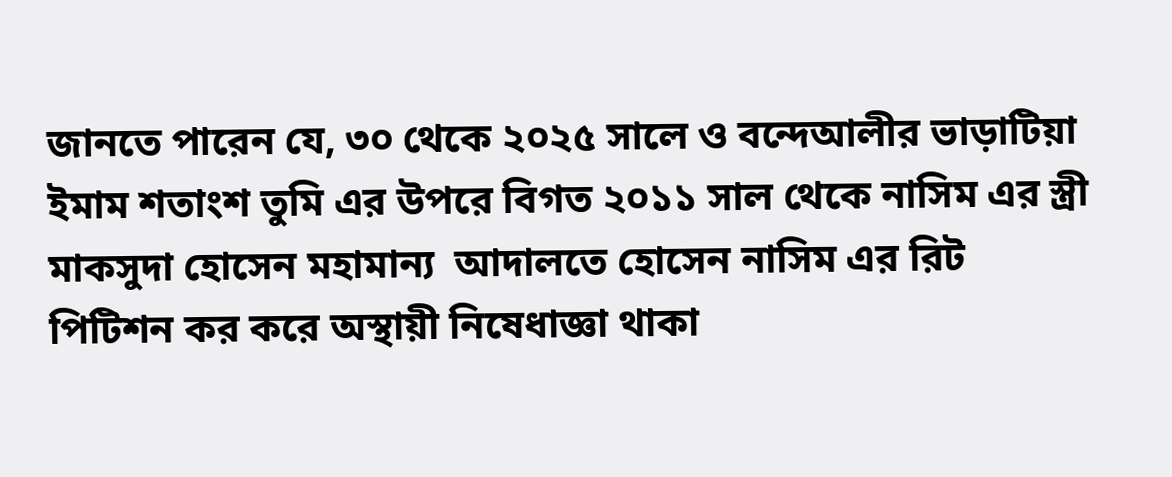জানতে পারেন যে, ৩০ থেকে ২০২৫ সালে ও বন্দেআলীর ভাড়াটিয়া ইমাম শতাংশ তুমি এর উপরে বিগত ২০১১ সাল থেকে নাসিম এর স্ত্রী মাকসুদা হোসেন মহামান্য  আদালতে হোসেন নাসিম এর রিট পিটিশন কর করে অস্থায়ী নিষেধাজ্ঞা থাকা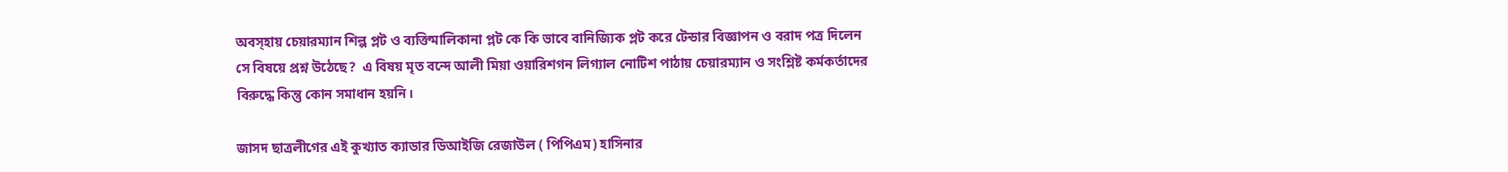অবস্হায় চেয়ারম্যান শিল্প প্লট ও ব্যক্তিমালিকানা প্লট কে কি ভাবে বানিজ্যিক প্লট করে টেন্ডার বিজ্ঞাপন ও বরাদ পত্র দিলেন সে বিষয়ে প্রশ্ন উঠেছে?  এ বিষয় মৃত বন্দে আলী মিয়া ওয়ারিশগন লিগ্যাল নোটিশ পাঠায় চেয়ারম্যান ও সংশ্লিষ্ট কর্মকর্তাদের বিরুদ্ধে কিন্তু কোন সমাধান হয়নি।

জাসদ ছাত্রলীগের এই কুখ‍্যাত ক‍্যাডার ডিআইজি রেজাউল ( পিপিএম) হাসিনার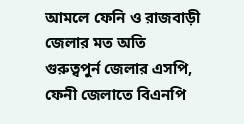আমলে ফেনি ও রাজবাড়ী জেলার মত অতি গুরুত্বপুর্ন জেলার এসপি, ফেনী জেলাতে বিএনপি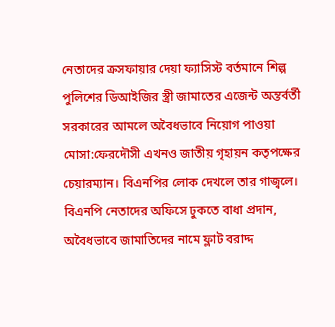নেতাদের ক্রসফায়ার দেয়া ফ্যাসিস্ট বর্তমানে শিল্প পুলিশের ডিআইজির স্ত্রী জামাতের এজেন্ট অন্তর্বর্তী সরকারের আমলে অবৈধভাবে নিয়োগ পাওয়া মোসা:ফেরদৌসী এখনও জাতীয় গৃহায়ন কতৃপক্ষের চেয়ারম্যান। বিএনপির লোক দেখলে তার গাজ্বলে। বিএনপি নেতাদের অফিসে ঢুকতে বাধা প্রদান, অবৈধভাবে জামাতিদের নামে ফ্লাট বরাদ্দ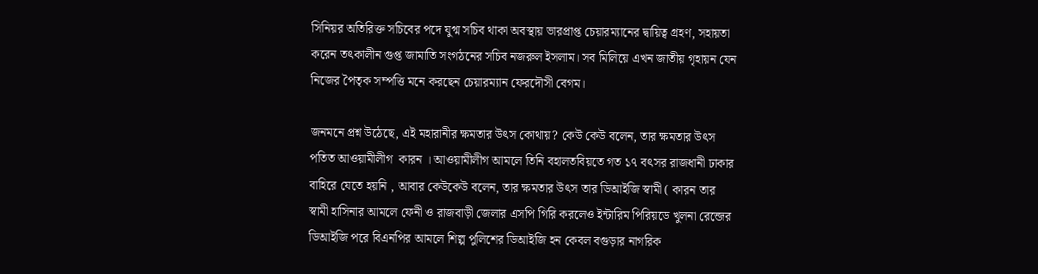সিনিয়র অতিরিক্ত সচিবের পদে যুগ্ম সচিব থাকা অবস্থায় ভারপ্রাপ্ত চেয়ারম্যানের দ্বায়িত্ব গ্রহণ, সহায়তা করেন তৎকালীন গুপ্ত জামাতি সংগঠনের সচিব নজরুল ইসলাম। সব মিলিয়ে এখন জাতীয় গৃহায়ন যেন নিজের পৈতৃক সম্পত্তি মনে করছেন চেয়ারম্যান ফেরদৌসী বেগম।

জনমনে প্রশ্ন উঠেছে, এই মহারানীর ক্ষমতার উৎস কোথায়? কেউ কেউ বলেন, তার ক্ষমতার উৎস পতিত আওয়ামীলীগ  কারন । আওয়ামীলীগ আমলে তিনি বহালতবিয়তে গত ১৭ বৎসর রাজধানী ঢাকার বাহিরে যেতে হয়নি , আবার কেউকেউ বলেন, তার ক্ষমতার উৎস তার ডিআইজি স্বামী ( কারন তার স্বামী হাসিনার আমলে ফেনী ও রাজবাড়ী জেলার এসপি গিরি করলেও ইন্টারিম পিরিয়ডে খুলনা রেন্জের ডিআইজি পরে বিএনপির আমলে শিল্প পুলিশের ডিআইজি হন কেবল বগুড়ার নাগরিক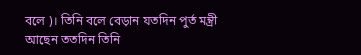বলে )। তিনি বলে বেড়ান যতদিন পুর্ত মন্ত্রী আছেন ততদিন তিনি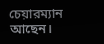চেয়ারম‍্যান আছেন।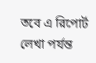তবে এ রিপোর্ট লেখা পর্যন্ত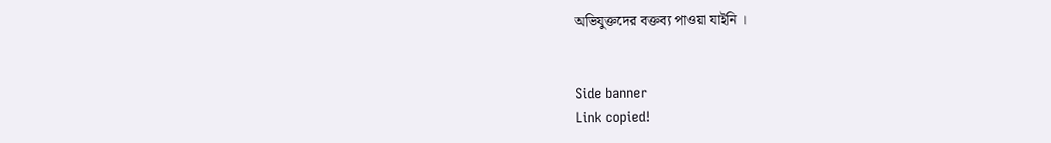অভিযুক্তদের বক্তব্য পাওয়া যাইনি ।


Side banner
Link copied!